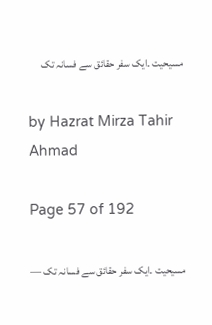مسیحیت ۔ایک سفر حقائق سے فسانہ تک

by Hazrat Mirza Tahir Ahmad

Page 57 of 192

مسیحیت ۔ایک سفر حقائق سے فسانہ تک —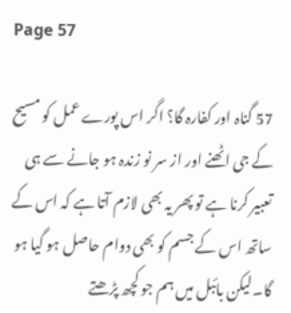Page 57

57 گناہ اور کفارہ گا؟ اگر اس پورے عمل کو مسیح کے جی اٹھنے اور از سر نو زندہ ہو جانے سے ہی تعبیر کرنا ہے تو پھر یہ بھی لازم آتا ہے کہ اس کے ساتھ اس کے جسم کو بھی دوام حاصل ہو گیا ہو گا۔لیکن بائبل میں ہم جو کچھ پڑھتے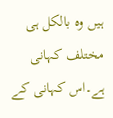ہیں وہ بالکل ہی مختلف کہانی ہے۔اس کہانی کے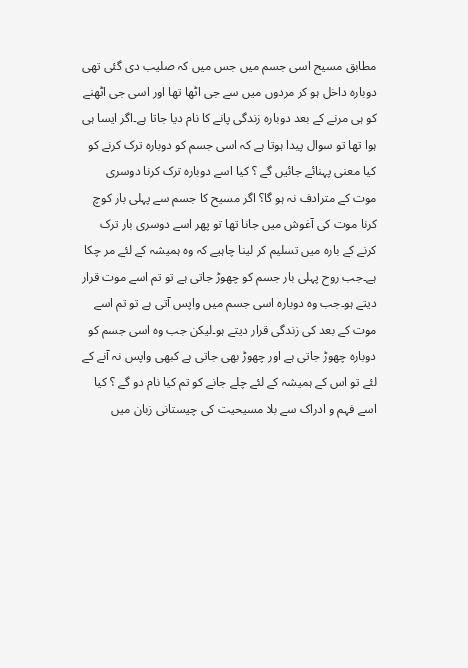مطابق مسیح اسی جسم میں جس میں کہ صلیب دی گئی تھی دوبارہ داخل ہو کر مردوں میں سے جی اٹھا تھا اور اسی جی اٹھنے کو ہی مرنے کے بعد دوبارہ زندگی پانے کا نام دیا جاتا ہے۔اگر ایسا ہی ہوا تھا تو سوال پیدا ہوتا ہے کہ اسی جسم کو دوبارہ ترک کرنے کو کیا معنی پہنائے جائیں گے ؟ کیا اسے دوبارہ ترک کرنا دوسری موت کے مترادف نہ ہو گا؟ اگر مسیح کا جسم سے پہلی بار کوچ کرنا موت کی آغوش میں جانا تھا تو پھر اسے دوسری بار ترک کرنے کے بارہ میں تسلیم کر لینا چاہیے کہ وہ ہمیشہ کے لئے مر چکا ہے۔جب روح پہلی بار جسم کو چھوڑ جاتی ہے تو تم اسے موت قرار دیتے ہو۔جب وہ دوبارہ اسی جسم میں واپس آتی ہے تو تم اسے موت کے بعد کی زندگی قرار دیتے ہو۔لیکن جب وہ اسی جسم کو دوبارہ چھوڑ جاتی ہے اور چھوڑ بھی جاتی ہے کبھی واپس نہ آنے کے لئے تو اس کے ہمیشہ کے لئے چلے جانے کو تم کیا نام دو گے ؟ کیا اسے فہم و ادراک سے بلا مسیحیت کی چیستانی زبان میں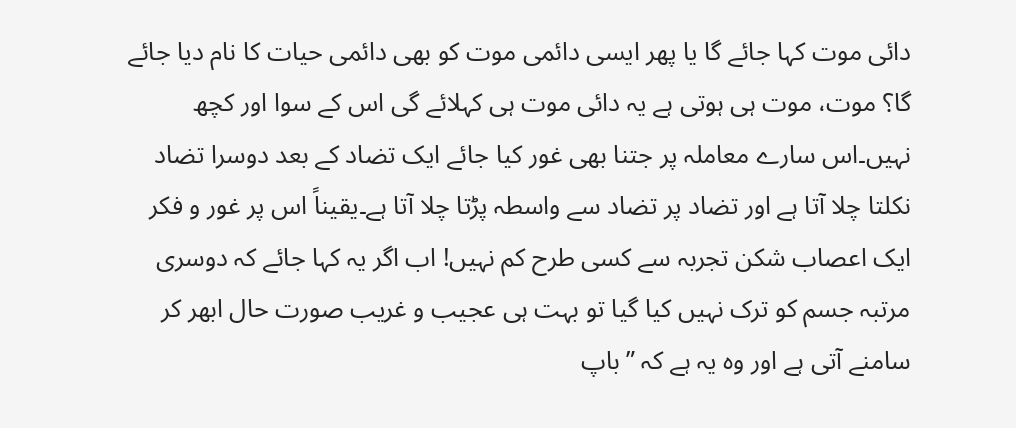دائی موت کہا جائے گا یا پھر ایسی دائمی موت کو بھی دائمی حیات کا نام دیا جائے گا؟ موت، موت ہی ہوتی ہے یہ دائی موت ہی کہلائے گی اس کے سوا اور کچھ نہیں۔اس سارے معاملہ پر جتنا بھی غور کیا جائے ایک تضاد کے بعد دوسرا تضاد نکلتا چلا آتا ہے اور تضاد پر تضاد سے واسطہ پڑتا چلا آتا ہے۔یقیناً اس پر غور و فکر ایک اعصاب شکن تجربہ سے کسی طرح کم نہیں! اب اگر یہ کہا جائے کہ دوسری مرتبہ جسم کو ترک نہیں کیا گیا تو بہت ہی عجیب و غریب صورت حال ابھر کر سامنے آتی ہے اور وہ یہ ہے کہ ”باپ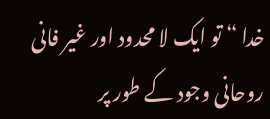خدا “ تو ایک لا محدود اور غیر فانی روحانی وجود کے طور پر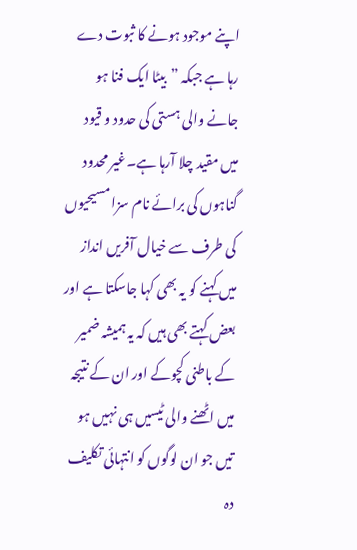اپنے موجود ہونے کا ثبوت دے رہا ہے جبکہ ”بیٹا ایک فنا ہو جانے والی ہستی کی حدود و قیود میں مقید چلا آرہا ہے۔غیر محدود گناہوں کی برائے نام سزا مسیحیوں کی طرف سے خیال آفریں انداز میں کہنے کو یہ بھی کہا جاسکتا ہے اور بعض کہتے بھی ہیں کہ یہ ہمیشہ ضمیر کے باطنی کچوکے اور ان کے نتیجہ میں اٹھنے والی ٹیسیں ہی نہیں ہو تیں جو ان لوگوں کو انتہائی تکلیف دہ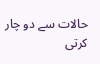حالات سے دو چار کرتی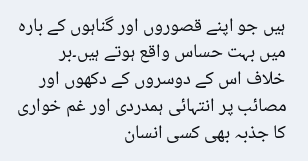ہیں جو اپنے قصوروں اور گناہوں کے بارہ میں بہت حساس واقع ہوتے ہیں۔بر خلاف اس کے دوسروں کے دکھوں اور مصائب پر انتہائی ہمدردی اور غم خواری کا جذبہ بھی کسی انسان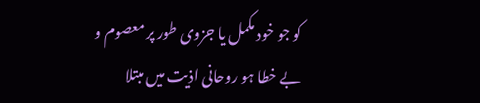کو جو خود مکمل یا جزوی طور پر معصوم و بے خطا ہو روحانی اذیت میں مبتلا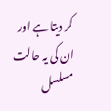کر دیتا ہے اور ان کی یہ حالت مسلسل